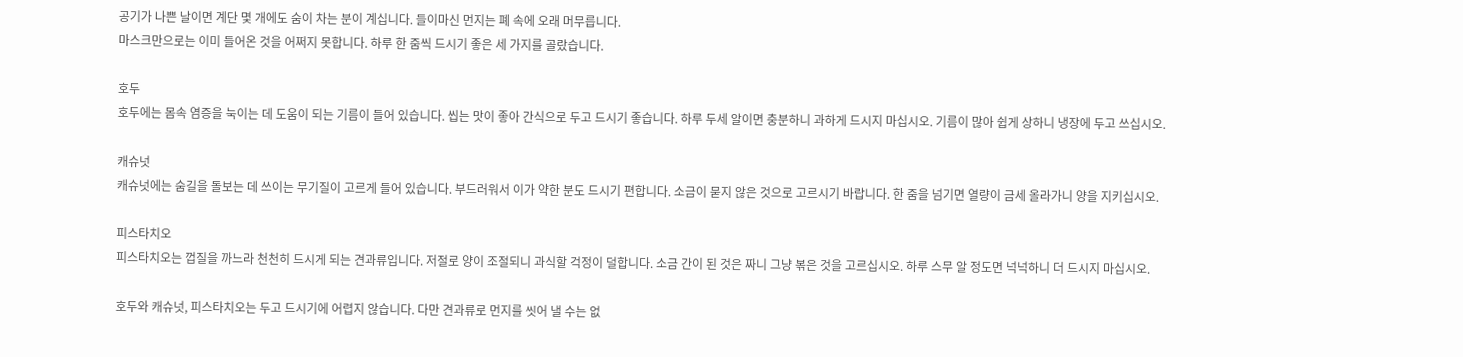공기가 나쁜 날이면 계단 몇 개에도 숨이 차는 분이 계십니다. 들이마신 먼지는 폐 속에 오래 머무릅니다.
마스크만으로는 이미 들어온 것을 어쩌지 못합니다. 하루 한 줌씩 드시기 좋은 세 가지를 골랐습니다.

호두
호두에는 몸속 염증을 눅이는 데 도움이 되는 기름이 들어 있습니다. 씹는 맛이 좋아 간식으로 두고 드시기 좋습니다. 하루 두세 알이면 충분하니 과하게 드시지 마십시오. 기름이 많아 쉽게 상하니 냉장에 두고 쓰십시오.

캐슈넛
캐슈넛에는 숨길을 돌보는 데 쓰이는 무기질이 고르게 들어 있습니다. 부드러워서 이가 약한 분도 드시기 편합니다. 소금이 묻지 않은 것으로 고르시기 바랍니다. 한 줌을 넘기면 열량이 금세 올라가니 양을 지키십시오.

피스타치오
피스타치오는 껍질을 까느라 천천히 드시게 되는 견과류입니다. 저절로 양이 조절되니 과식할 걱정이 덜합니다. 소금 간이 된 것은 짜니 그냥 볶은 것을 고르십시오. 하루 스무 알 정도면 넉넉하니 더 드시지 마십시오.

호두와 캐슈넛, 피스타치오는 두고 드시기에 어렵지 않습니다. 다만 견과류로 먼지를 씻어 낼 수는 없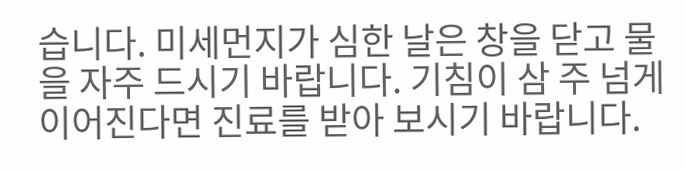습니다. 미세먼지가 심한 날은 창을 닫고 물을 자주 드시기 바랍니다. 기침이 삼 주 넘게 이어진다면 진료를 받아 보시기 바랍니다.